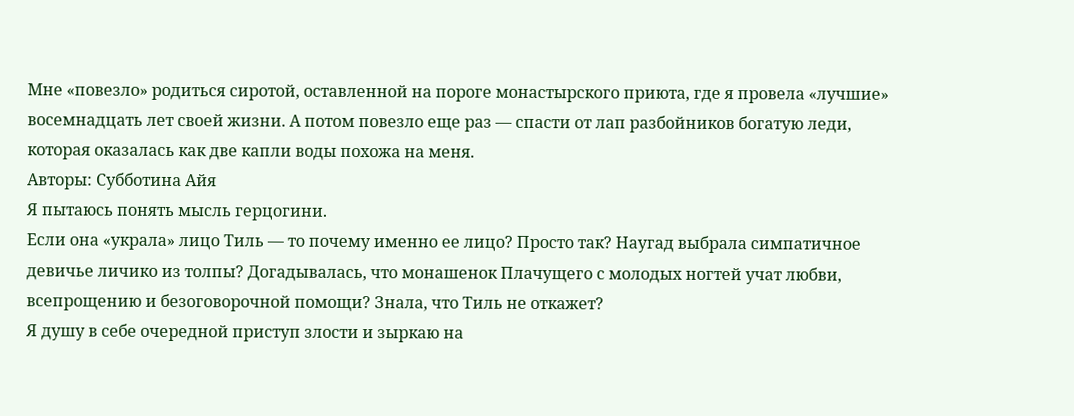Мне «повезло» родиться сиротой, оставленной на пороге монастырского приюта, где я провела «лучшие» восемнадцать лет своей жизни. А потом повезло еще раз — спасти от лап разбойников богатую леди, которая оказалась как две капли воды похожа на меня.
Авторы: Субботина Айя
Я пытаюсь понять мысль герцогини.
Если она «украла» лицо Тиль — то почему именно ее лицо? Просто так? Наугад выбрала симпатичное девичье личико из толпы? Догадывалась, что монашенок Плачущего с молодых ногтей учат любви, всепрощению и безоговорочной помощи? Знала, что Тиль не откажет?
Я душу в себе очередной приступ злости и зыркаю на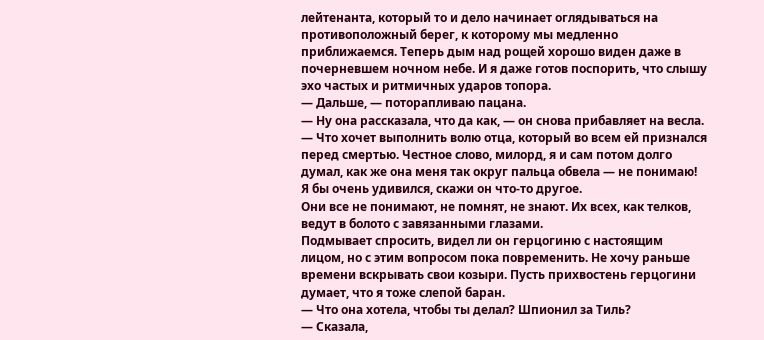лейтенанта, который то и дело начинает оглядываться на противоположный берег, к которому мы медленно приближаемся. Теперь дым над рощей хорошо виден даже в почерневшем ночном небе. И я даже готов поспорить, что слышу эхо частых и ритмичных ударов топора.
— Дальше, — поторапливаю пацана.
— Ну она рассказала, что да как, — он снова прибавляет на весла. — Что хочет выполнить волю отца, который во всем ей признался перед смертью. Честное слово, милорд, я и сам потом долго думал, как же она меня так округ пальца обвела — не понимаю!
Я бы очень удивился, скажи он что-то другое.
Они все не понимают, не помнят, не знают. Их всех, как телков, ведут в болото с завязанными глазами.
Подмывает спросить, видел ли он герцогиню с настоящим лицом, но с этим вопросом пока повременить. Не хочу раньше времени вскрывать свои козыри. Пусть прихвостень герцогини думает, что я тоже слепой баран.
— Что она хотела, чтобы ты делал? Шпионил за Тиль?
— Сказала,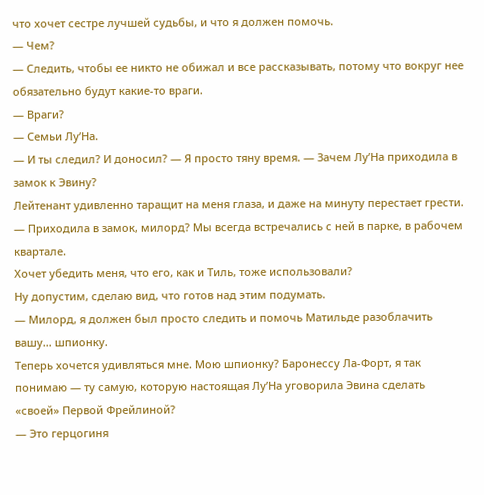что хочет сестре лучшей судьбы, и что я должен помочь.
— Чем?
— Следить, чтобы ее никто не обижал и все рассказывать, потому что вокруг нее обязательно будут какие-то враги.
— Враги?
— Семьи Лу’На.
— И ты следил? И доносил? — Я просто тяну время. — Зачем Лу’На приходила в замок к Эвину?
Лейтенант удивленно таращит на меня глаза, и даже на минуту перестает грести.
— Приходила в замок, милорд? Мы всегда встречались с ней в парке, в рабочем квартале.
Хочет убедить меня, что его, как и Тиль, тоже использовали?
Ну допустим, сделаю вид, что готов над этим подумать.
— Милорд, я должен был просто следить и помочь Матильде разоблачить вашу… шпионку.
Теперь хочется удивляться мне. Мою шпионку? Баронессу Ла-Форт, я так понимаю — ту самую, которую настоящая Лу’На уговорила Эвина сделать «своей» Первой Фрейлиной?
— Это герцогиня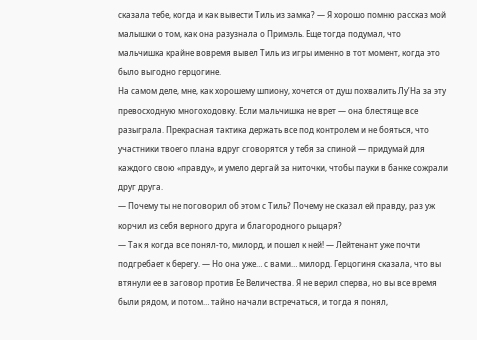сказала тебе, когда и как вывести Тиль из замка? — Я хорошо помню рассказ мой малышки о том, как она разузнала о Примэль. Еще тогда подумал, что мальчишка крайне вовремя вывел Тиль из игры именно в тот момент, когда это было выгодно герцогине.
На самом деле, мне, как хорошему шпиону, хочется от душ похвалить Лу’На за эту превосходную многоходовку. Если мальчишка не врет — она блестяще все разыграла. Прекрасная тактика держать все под контролем и не бояться, что участники твоего плана вдруг сговорятся у тебя за спиной — придумай для каждого свою «правду», и умело дергай за ниточки, чтобы пауки в банке сожрали друг друга.
— Почему ты не поговорил об этом с Тиль? Почему не сказал ей правду, раз уж корчил из себя верного друга и благородного рыцаря?
— Так я когда все понял-то, милорд, и пошел к ней! — Лейтенант уже почти подгребает к берегу. — Но она уже… с вами… милорд. Герцогиня сказала, что вы втянули ее в заговор против Ее Величества. Я не верил сперва, но вы все время были рядом, и потом… тайно начали встречаться, и тогда я понял,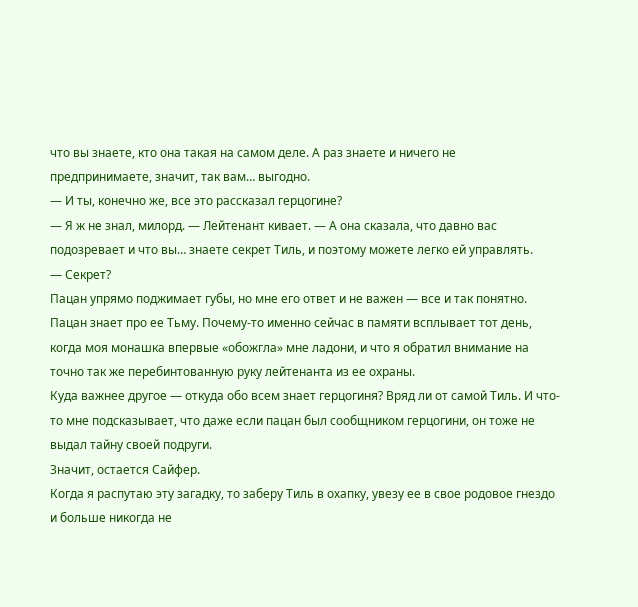что вы знаете, кто она такая на самом деле. А раз знаете и ничего не предпринимаете, значит, так вам… выгодно.
— И ты, конечно же, все это рассказал герцогине?
— Я ж не знал, милорд. — Лейтенант кивает. — А она сказала, что давно вас подозревает и что вы… знаете секрет Тиль, и поэтому можете легко ей управлять.
— Секрет?
Пацан упрямо поджимает губы, но мне его ответ и не важен — все и так понятно.
Пацан знает про ее Тьму. Почему-то именно сейчас в памяти всплывает тот день, когда моя монашка впервые «обожгла» мне ладони, и что я обратил внимание на точно так же перебинтованную руку лейтенанта из ее охраны.
Куда важнее другое — откуда обо всем знает герцогиня? Вряд ли от самой Тиль. И что-то мне подсказывает, что даже если пацан был сообщником герцогини, он тоже не выдал тайну своей подруги.
Значит, остается Сайфер.
Когда я распутаю эту загадку, то заберу Тиль в охапку, увезу ее в свое родовое гнездо и больше никогда не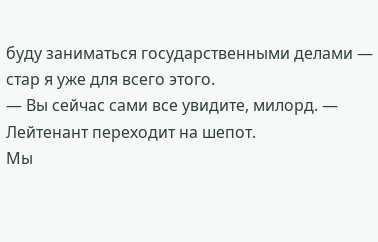буду заниматься государственными делами — стар я уже для всего этого.
— Вы сейчас сами все увидите, милорд. — Лейтенант переходит на шепот.
Мы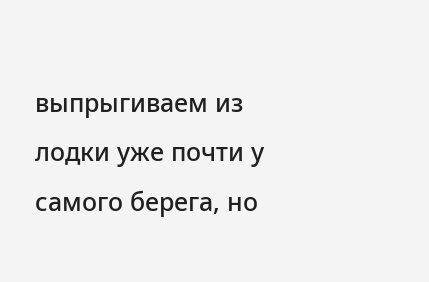выпрыгиваем из лодки уже почти у самого берега, но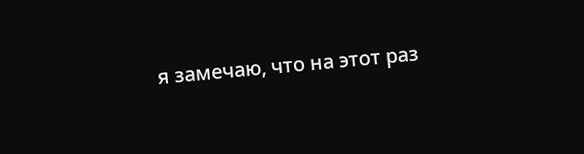я замечаю, что на этот раз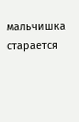мальчишка старается